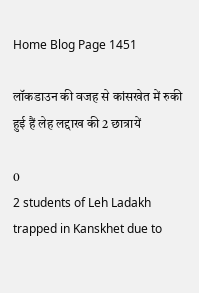Home Blog Page 1451

लॉकडाउन की वजह से कांसखेत में रुकी हुई हैं लेह लद्दाख की 2 छात्रायें

0
2 students of Leh Ladakh trapped in Kanskhet due to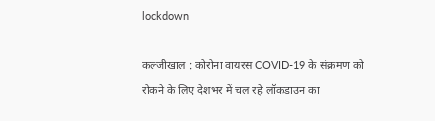lockdown

कल्जीखाल : कोरोना वायरस COVID-19 के संक्रमण को रोकने के लिए देशभर में चल रहे लॉकडाउन का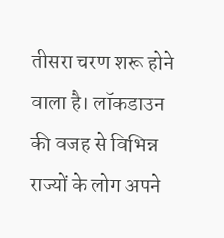तीसरा चरण शरू होने वाला है। लॉकडाउन की वजह से विभिन्न राज्यों के लोग अपने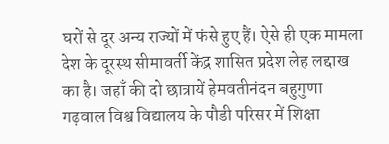घरों से दूर अन्य राज्यों में फंसे हुए हैं। ऐसे ही एक मामला देश के दूरस्थ सीमावर्ती केंद्र शासित प्रदेश लेह लद्दाख का है। जहाँ की दो छात्रायें हेमवतीनंदन बहुगुणा गढ़वाल विश्व विद्यालय के पौडी परिसर में शिक्षा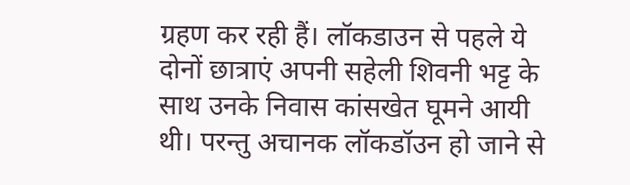ग्रहण कर रही हैं। लॉकडाउन से पहले ये दोनों छात्राएं अपनी सहेली शिवनी भट्ट के साथ उनके निवास कांसखेत घूमने आयी थी। परन्तु अचानक लॉकडॉउन हो जाने से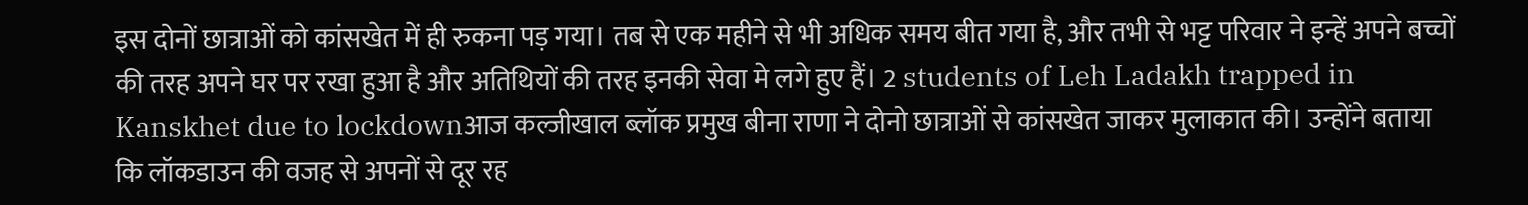इस दोनों छात्राओं को कांसखेत में ही रुकना पड़ गया। तब से एक महीने से भी अधिक समय बीत गया है, और तभी से भट्ट परिवार ने इन्हें अपने बच्चों की तरह अपने घर पर रखा हुआ है और अतिथियों की तरह इनकी सेवा मे लगे हुए हैं। 2 students of Leh Ladakh trapped in Kanskhet due to lockdownआज कल्जीखाल ब्लॉक प्रमुख बीना राणा ने दोनो छात्राओं से कांसखेत जाकर मुलाकात की। उन्होंने बताया कि लॉकडाउन की वजह से अपनों से दूर रह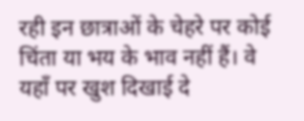रही इन छात्राओं के चेहरे पर कोई चिंता या भय के भाव नहीं हैं। वे यहाँ पर खुश दिखाई दे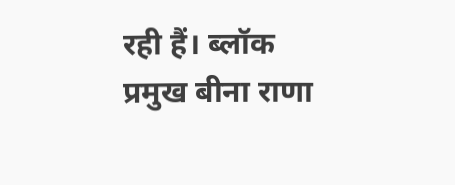रही हैं। ब्लॉक प्रमुख बीना राणा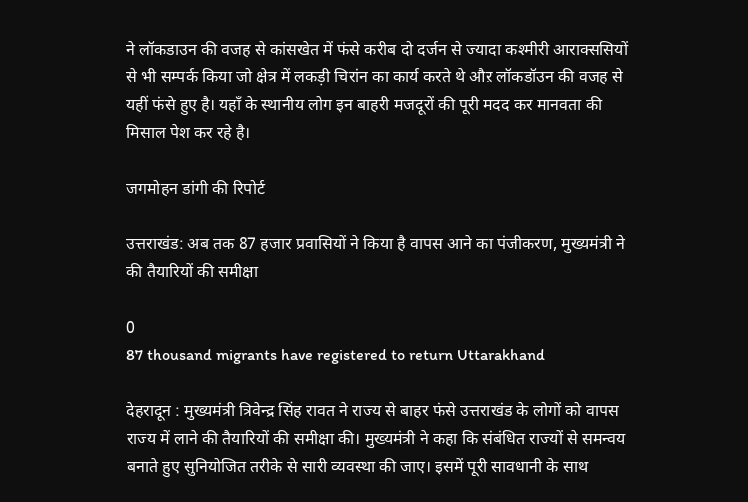ने लॉकडाउन की वजह से कांसखेत में फंसे करीब दो दर्जन से ज्यादा कश्मीरी आराक्ससियों से भी सम्पर्क किया जो क्षेत्र में लकड़ी चिरांन का कार्य करते थे औऱ लॉकडॉउन की वजह से यहीं फंसे हुए है। यहाँ के स्थानीय लोग इन बाहरी मजदूरों की पूरी मदद कर मानवता की मिसाल पेश कर रहे है।

जगमोहन डांगी की रिपोर्ट

उत्तराखंड: अब तक 87 हजार प्रवासियों ने किया है वापस आने का पंजीकरण, मुख्यमंत्री ने की तैयारियों की समीक्षा

0
87 thousand migrants have registered to return Uttarakhand

देहरादून : मुख्यमंत्री त्रिवेन्द्र सिंह रावत ने राज्य से बाहर फंसे उत्तराखंड के लोगों को वापस राज्य में लाने की तैयारियों की समीक्षा की। मुख्यमंत्री ने कहा कि संबंधित राज्यों से समन्वय बनाते हुए सुनियोजित तरीके से सारी व्यवस्था की जाए। इसमें पूरी सावधानी के साथ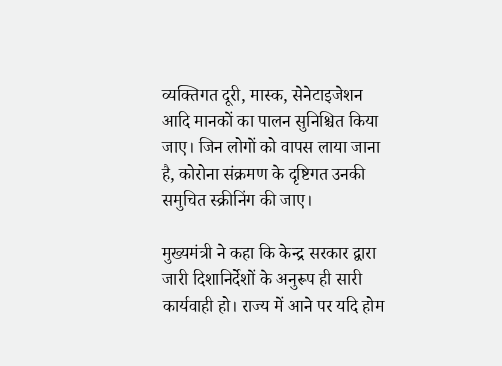व्यक्तिगत दूरी, मास्क, सेनेटाइजेशन आदि मानकों का पालन सुनिश्चित किया जाए। जिन लोगों को वापस लाया जाना है, कोरोना संक्रमण के दृष्टिगत उनकी समुचित स्क्रीनिंग की जाए।

मुख्यमंत्री ने कहा कि केन्द्र सरकार द्वारा जारी दिशानिर्देशों के अनुरूप ही सारी कार्यवाही हो। राज्य में आने पर यदि होम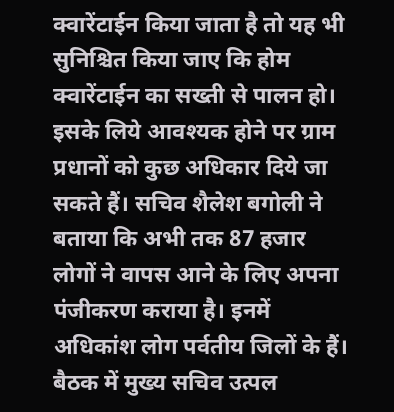क्वारेंटाईन किया जाता है तो यह भी सुनिश्चित किया जाए कि होम क्वारेंटाईन का सख्ती से पालन हो। इसके लिये आवश्यक होने पर ग्राम प्रधानों को कुछ अधिकार दिये जा सकते हैं। सचिव शैलेश बगोली ने बताया कि अभी तक 87 हजार लोगों ने वापस आने के लिए अपना पंजीकरण कराया है। इनमें अधिकांश लोग पर्वतीय जिलों के हैं। बैठक में मुख्य सचिव उत्पल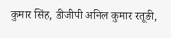कुमार सिंह, डीजीपी अनिल कुमार रतूङी,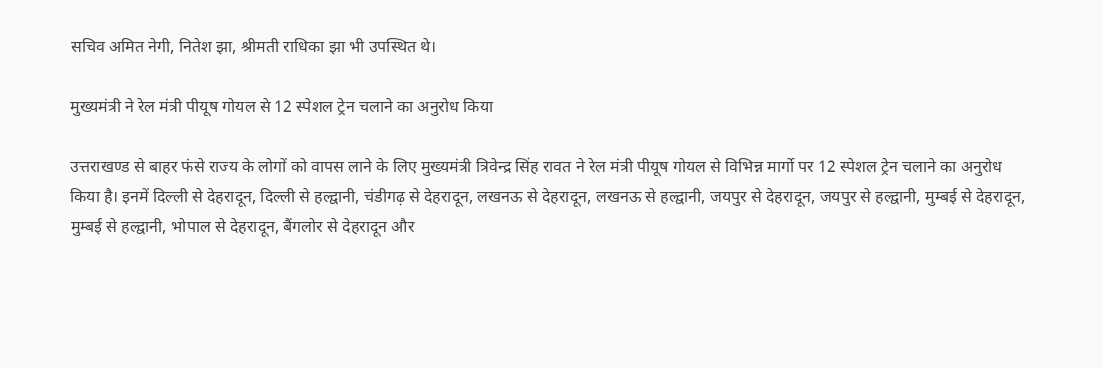सचिव अमित नेगी, नितेश झा, श्रीमती राधिका झा भी उपस्थित थे।

मुख्यमंत्री ने रेल मंत्री पीयूष गोयल से 12 स्पेशल ट्रेन चलाने का अनुरोध किया

उत्तराखण्ड से बाहर फंसे राज्य के लोगों को वापस लाने के लिए मुख्यमंत्री त्रिवेन्द्र सिंह रावत ने रेल मंत्री पीयूष गोयल से विभिन्न मार्गो पर 12 स्पेशल ट्रेन चलाने का अनुरोध किया है। इनमें दिल्ली से देहरादून, दिल्ली से हल्द्वानी, चंडीगढ़ से देहरादून, लखनऊ से देहरादून, लखनऊ से हल्द्वानी, जयपुर से देहरादून, जयपुर से हल्द्वानी, मुम्बई से देहरादून, मुम्बई से हल्द्वानी, भोपाल से देहरादून, बैंगलोर से देहरादून और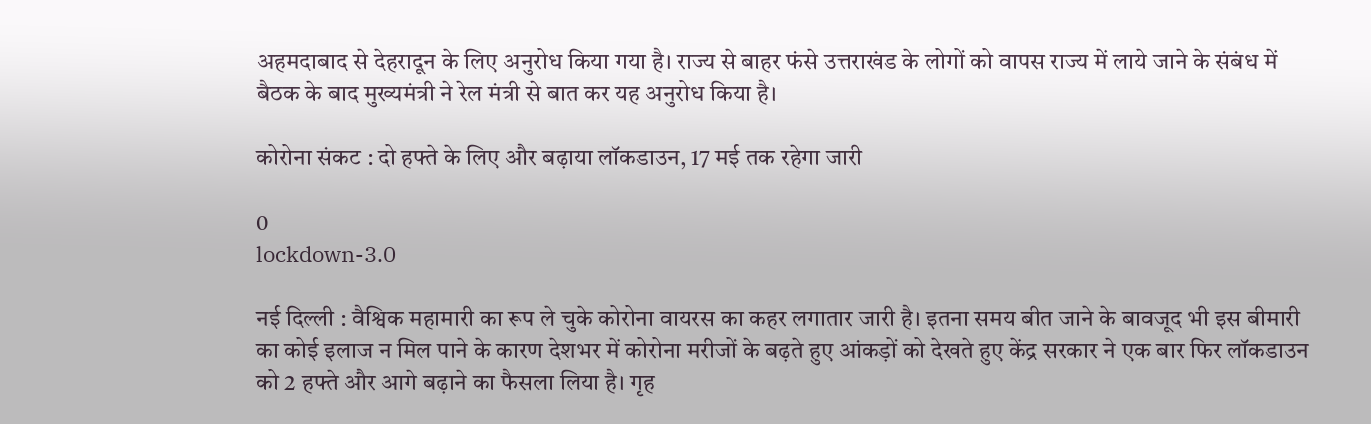अहमदाबाद से देहरादून के लिए अनुरोध किया गया है। राज्य से बाहर फंसे उत्तराखंड के लोगों को वापस राज्य में लाये जाने के संबंध में बैठक के बाद मुख्यमंत्री ने रेल मंत्री से बात कर यह अनुरोध किया है।

कोरोना संकट : दो हफ्ते के लिए और बढ़ाया लॉकडाउन, 17 मई तक रहेगा जारी

0
lockdown-3.0

नई दिल्ली : वैश्विक महामारी का रूप ले चुके कोरोना वायरस का कहर लगातार जारी है। इतना समय बीत जाने के बावजूद भी इस बीमारी का कोई इलाज न मिल पाने के कारण देशभर में कोरोना मरीजों के बढ़ते हुए आंकड़ों को देखते हुए केंद्र सरकार ने एक बार फिर लॉकडाउन को 2 हफ्ते और आगे बढ़ाने का फैसला लिया है। गृह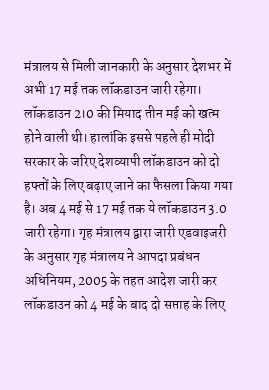मंत्रालय से मिली जानकारी के अनुसार देशभर में अभी 17 मई तक लॉकडाउन जारी रहेगा। लॉकडाउन 2।0 की मियाद तीन मई को खत्म होने वाली थी। हालांकि इससे पहले ही मोदी सरकार के जरिए देशव्यापी लॉकडाउन को दो हफ्तों के लिए बढ़ाए जाने का फैसला किया गया है। अब 4 मई से 17 मई तक ये लॉकडाउन 3.0 जारी रहेगा। गृह मंत्रालय द्वारा जारी एडवाइजरी के अनुसार गृह मंत्रालय ने आपदा प्रबंधन अधिनियम, 2005 के तहत आदेश जारी कर लॉकडाउन को 4 मई के बाद दो सप्ताह के लिए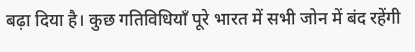बढ़ा दिया है। कुछ गतिविधियाँ पूरे भारत में सभी जोन में बंद रहेंगी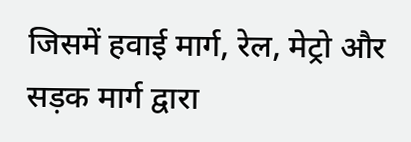जिसमें हवाई मार्ग, रेल, मेट्रो और सड़क मार्ग द्वारा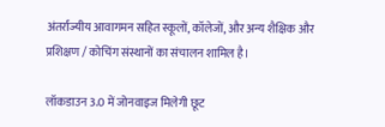अंतर्राज्यीय आवागमन सहित स्कूलों, कॉलेजों, और अन्य शैक्षिक और प्रशिक्षण / कोचिंग संस्थानों का संचालन शामिल है।

लॉकडाउन 3.0 में जोनवाइज मिलेगी छूट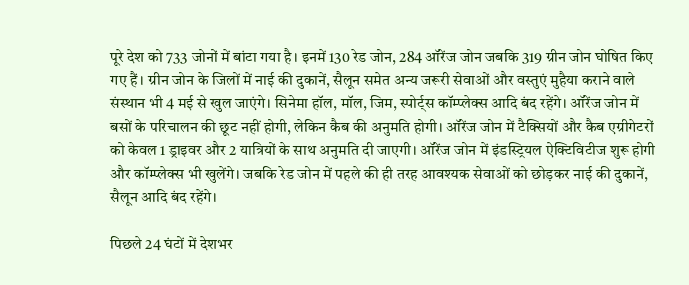पूरे देश को 733 जोनों में बांटा गया है। इनमें 130 रेड जोन, 284 ऑरेंज जोन जबकि 319 ग्रीन जोन घोषित किए गए हैं। ग्रीन जोन के जिलों में नाई की दुकानें, सैलून समेत अन्य जरूरी सेवाओं और वस्तुएं मुहैया कराने वाले संस्थान भी 4 मई से खुल जाएंगे। सिनेमा हॉल, मॉल, जिम, स्पोर्ट्स कॉम्प्लेक्स आदि बंद रहेंगे। ऑरेंज जोन में बसों के परिचालन की छूट नहीं होगी, लेकिन कैब की अनुमति होगी। ऑरेंज जोन में टैक्सियों और कैब एग्रीगेटरों को केवल 1 ड्राइवर और 2 यात्रियों के साथ अनुमति दी जाएगी। ऑरेंज जोन में इंडस्ट्रियल ऐक्टिविटीज शुरू होगी और कॉम्प्लेक्स भी खुलेंगे। जबकि रेड जोन में पहले की ही तरह आवश्यक सेवाओं को छोड़कर नाई की दुकानें, सैलून आदि बंद रहेंगे।

पिछले 24 घंटों में देशभर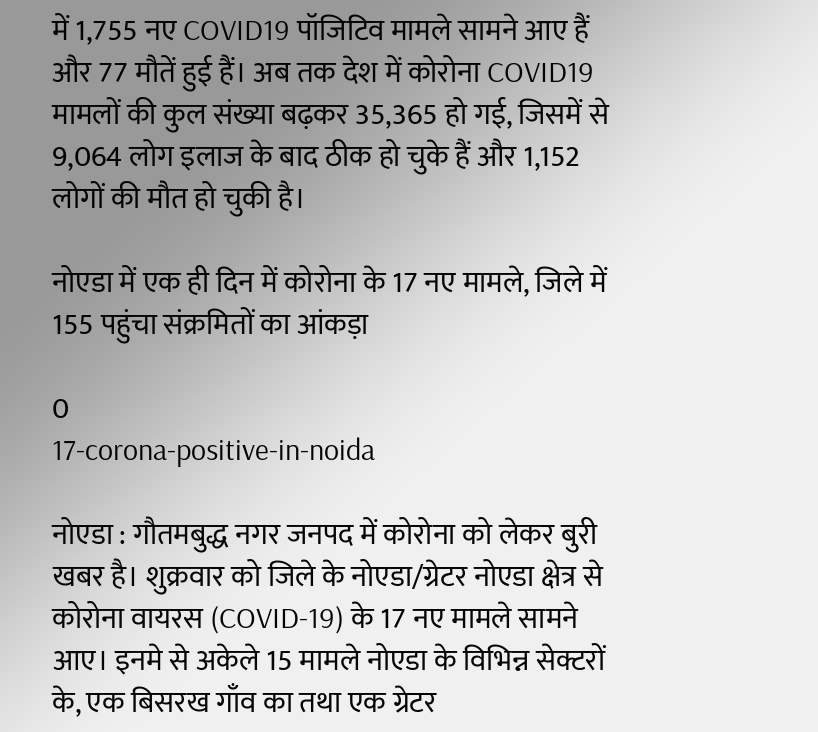में 1,755 नए COVID19 पॉजिटिव मामले सामने आए हैं और 77 मौतें हुई हैं। अब तक देश में कोरोना COVID19 मामलों की कुल संख्या बढ़कर 35,365 हो गई, जिसमें से 9,064 लोग इलाज के बाद ठीक हो चुके हैं और 1,152 लोगों की मौत हो चुकी है।

नोएडा में एक ही दिन में कोरोना के 17 नए मामले, जिले में 155 पहुंचा संक्रमितों का आंकड़ा

0
17-corona-positive-in-noida

नोएडा : गौतमबुद्ध नगर जनपद में कोरोना को लेकर बुरी खबर है। शुक्रवार को जिले के नोएडा/ग्रेटर नोएडा क्षेत्र से कोरोना वायरस (COVID-19) के 17 नए मामले सामने आए। इनमे से अकेले 15 मामले नोएडा के विभिन्न सेक्टरों के, एक बिसरख गाँव का तथा एक ग्रेटर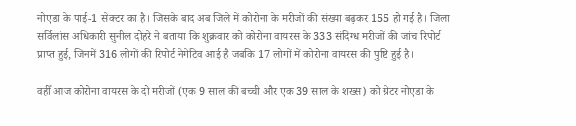नोएडा के पाई-1 सेक्टर का है। जिसके बाद अब जिले में कोरोना के मरीजों की संख्या बढ़कर 155 हो गई है। जिला सर्विलांस अधिकारी सुनील दोहरे ने बताया कि शुक्रवार को कोरोना वायरस के 333 संदिग्ध मरीजों की जांच रिपोर्ट प्राप्त हुई, जिनमें 316 लोगों की रिपोर्ट नेगेटिव आई है जबकि 17 लोगों में कोरोना वायरस की पुष्टि हुई है।

वहीँ आज कोरोना वायरस के दो मरीजों (एक 9 साल की बच्ची और एक 39 साल के शख्स) को ग्रेटर नोएडा के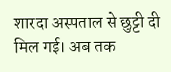शारदा अस्पताल से छुट्टी दी मिल गई। अब तक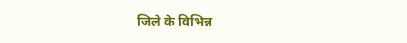जिले के विभिन्न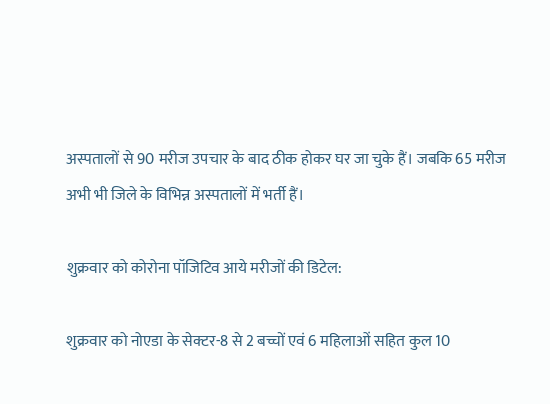अस्पतालों से 90 मरीज उपचार के बाद ठीक होकर घर जा चुके हैं। जबकि 65 मरीज अभी भी जिले के विभिन्न अस्पतालों में भर्ती हैं।

शुक्रवार को कोरोना पॉजिटिव आये मरीजों की डिटेल:

शुक्रवार को नोएडा के सेक्टर-8 से 2 बच्चों एवं 6 महिलाओं सहित कुल 10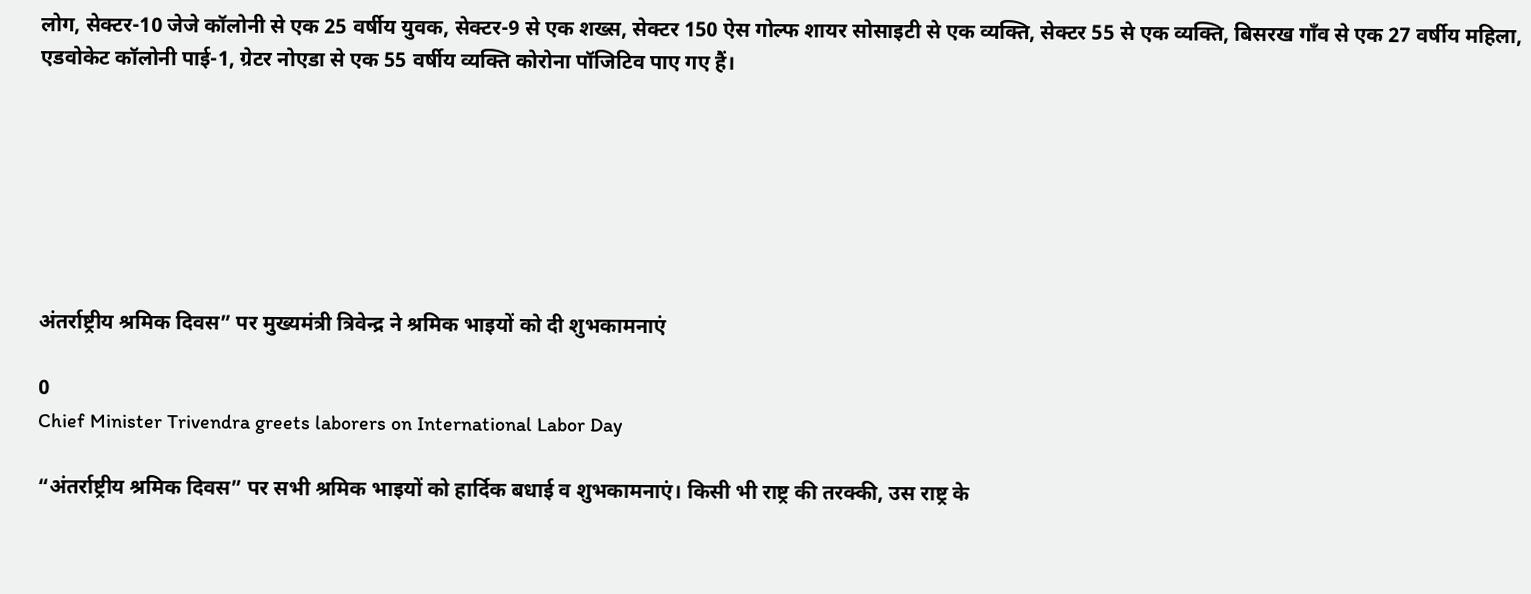लोग, सेक्टर-10 जेजे कॉलोनी से एक 25 वर्षीय युवक, सेक्टर-9 से एक शख्स, सेक्टर 150 ऐस गोल्फ शायर सोसाइटी से एक व्यक्ति, सेक्टर 55 से एक व्यक्ति, बिसरख गाँव से एक 27 वर्षीय महिला, एडवोकेट कॉलोनी पाई-1, ग्रेटर नोएडा से एक 55 वर्षीय व्यक्ति कोरोना पॉजिटिव पाए गए हैं।







अंतर्राष्ट्रीय श्रमिक दिवस” पर मुख्यमंत्री त्रिवेन्द्र ने श्रमिक भाइयों को दी शुभकामनाएं

0
Chief Minister Trivendra greets laborers on International Labor Day

“अंतर्राष्ट्रीय श्रमिक दिवस” पर सभी श्रमिक भाइयों को हार्दिक बधाई व शुभकामनाएं। किसी भी राष्ट्र की तरक्की, उस राष्ट्र के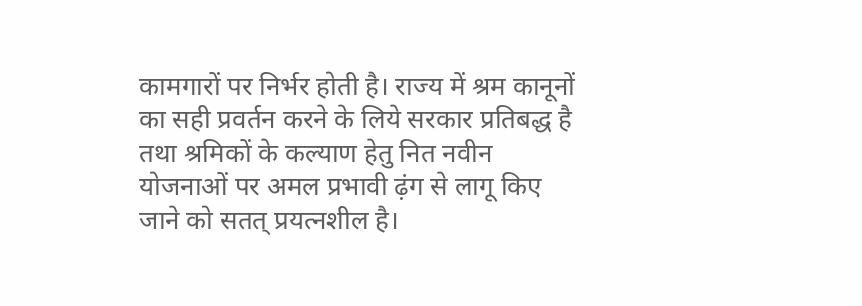कामगारों पर निर्भर होती है। राज्य में श्रम कानूनों का सही प्रवर्तन करने के लिये सरकार प्रतिबद्ध है तथा श्रमिकों के कल्याण हेतु नित नवीन योजनाओं पर अमल प्रभावी ढ़ंग से लागू किए जाने को सतत् प्रयत्नशील है।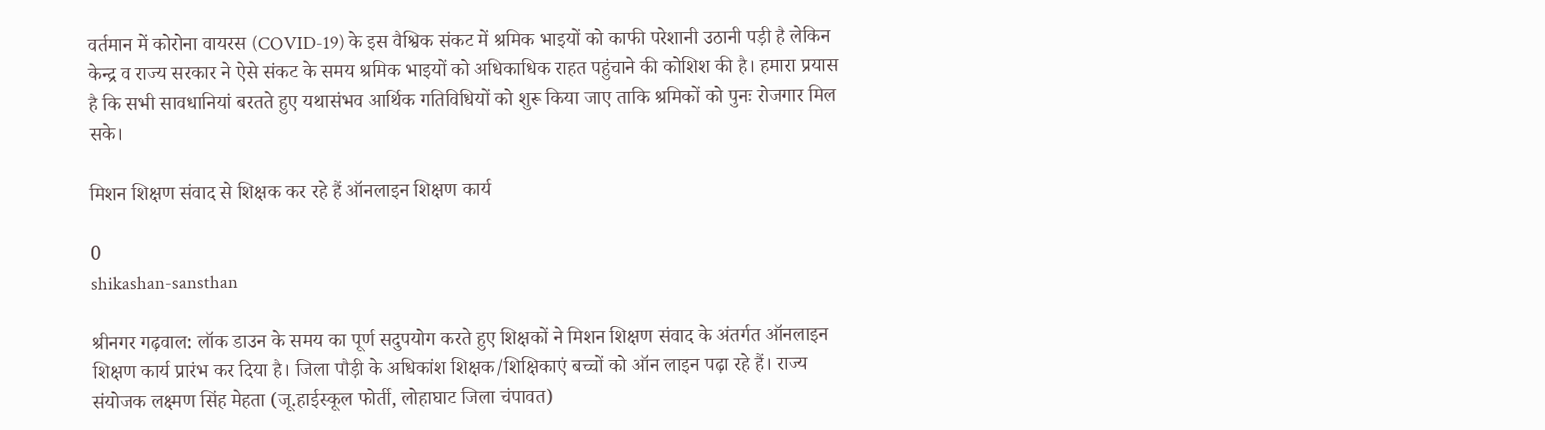वर्तमान में कोरोना वायरस (COVID-19) के इस वैश्विक संकट में श्रमिक भाइयों को काफी परेशानी उठानी पड़ी है लेकिन केन्द्र व राज्य सरकार ने ऐसे संकट के समय श्रमिक भाइयों को अधिकाधिक राहत पहुंचाने की कोशिश की है। हमारा प्रयास है कि सभी सावधानियां बरतते हुए यथासंभव आर्थिक गतिविधियों को शुरू किया जाए ताकि श्रमिकों को पुनः रोजगार मिल सके।

मिशन शिक्षण संवाद से शिक्षक कर रहे हैं ऑनलाइन शिक्षण कार्य

0
shikashan-sansthan

श्रीनगर गढ़वाल: लॉक डाउन के समय का पूर्ण सदुपयोग करते हुए शिक्षकों ने मिशन शिक्षण संवाद के अंतर्गत ऑनलाइन शिक्षण कार्य प्रारंभ कर दिया है। जिला पौड़ी के अधिकांश शिक्षक/शिक्षिकाएं बच्चों को ऑन लाइन पढ़ा रहे हैं। राज्य संयोजक लक्ष्मण सिंह मेहता (जू.हाईस्कूल फोर्ती, लोहाघाट जिला चंपावत)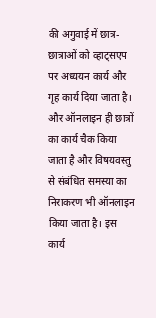की अगुवाई में छात्र-छात्राओं को व्हाट्सएप पर अध्ययन कार्य और गृह कार्य दिया जाता है। और ऑनलाइन ही छात्रों का कार्य चैक किया जाता है और विषयवस्तु से संबंधित समस्या का निराकरण भी ऑनलाइन किया जाता है। इस कार्य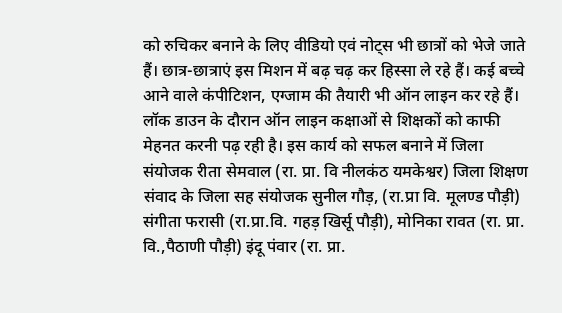को रुचिकर बनाने के लिए वीडियो एवं नोट्स भी छात्रों को भेजे जाते हैं। छात्र-छात्राएं इस मिशन में बढ़ चढ़ कर हिस्सा ले रहे हैं। कई बच्चे आने वाले कंपीटिशन, एग्जाम की तैयारी भी ऑन लाइन कर रहे हैं। लॉक डाउन के दौरान ऑन लाइन कक्षाओं से शिक्षकों को काफी मेहनत करनी पढ़ रही है। इस कार्य को सफल बनाने में जिला संयोजक रीता सेमवाल (रा. प्रा. वि नीलकंठ यमकेश्वर) जिला शिक्षण संवाद के जिला सह संयोजक सुनील गौड़, (रा.प्रा वि. मूलण्ड पौड़ी) संगीता फरासी (रा.प्रा.वि. गहड़ खिर्सू पौड़ी), मोनिका रावत (रा. प्रा. वि.,पैठाणी पौड़ी) इंदू पंवार (रा. प्रा.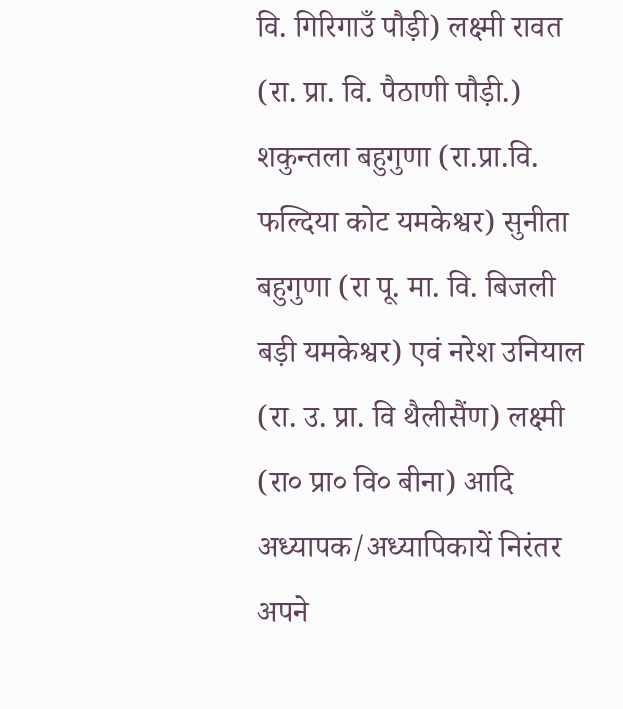वि. गिरिगाउँ पौड़ी) लक्ष्मी रावत (रा. प्रा. वि. पैठाणी पौड़ी.) शकुन्तला बहुगुणा (रा.प्रा.वि. फल्दिया कोट यमकेश्वर) सुनीता बहुगुणा (रा पू. मा. वि. बिजली बड़ी यमकेश्वर) एवं नरेश उनियाल (रा. उ. प्रा. वि थैलीसैंण) लक्ष्मी (रा० प्रा० वि० बीना) आदि अध्यापक/अध्यापिकायें निरंतर अपने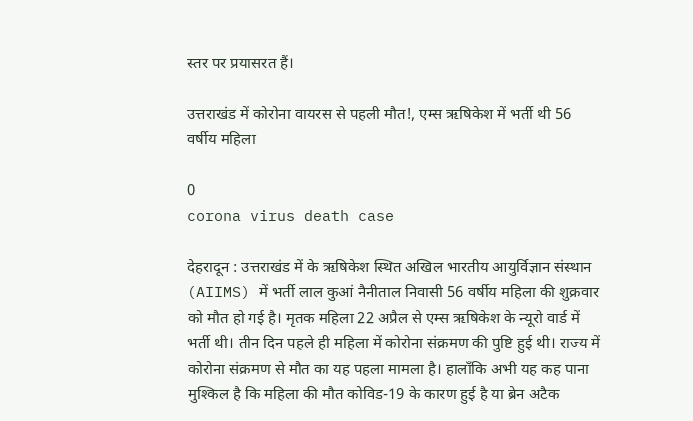स्तर पर प्रयासरत हैं।

उत्तराखंड में कोरोना वायरस से पहली मौत!, एम्स ऋषिकेश में भर्ती थी 56 वर्षीय महिला

0
corona virus death case

देहरादून : उत्तराखंड में के ऋषिकेश स्थित अखिल भारतीय आयुर्विज्ञान संस्थान (AIIMS) में भर्ती लाल कुआं नैनीताल निवासी 56 वर्षीय महिला की शुक्रवार को मौत हो गई है। मृतक महिला 22 अप्रैल से एम्स ऋषिकेश के न्यूरो वार्ड में भर्ती थी। तीन दिन पहले ही महिला में कोरोना संक्रमण की पुष्टि हुई थी। राज्य में कोरोना संक्रमण से मौत का यह पहला मामला है। हालाँकि अभी यह कह पाना मुश्किल है कि महिला की मौत कोविड-19 के कारण हुई है या ब्रेन अटैक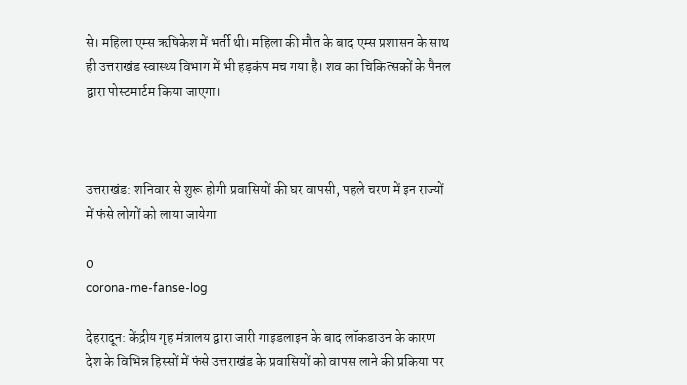से। महिला एम्स ऋषिकेश में भर्ती थी। महिला की मौत के बाद एम्स प्रशासन के साथ ही उत्तराखंड स्वास्थ्य विभाग में भी हड़कंप मच गया है। शव का चिकित्सकों के पैनल द्वारा पोस्टमार्टम किया जाएगा।



उत्तराखंड: शनिवार से शुरू होगी प्रवासियों की घर वापसी, पहले चरण में इन राज्यों में फंसे लोगों को लाया जायेगा

0
corona-me-fanse-log

देहरादून: केंद्रीय गृह मंत्रालय द्वारा जारी गाइडलाइन के बाद लॉकडाउन के कारण देश के विभिन्न हिस्सों में फंसे उत्तराखंड के प्रवासियों को वापस लाने की प्रकिया पर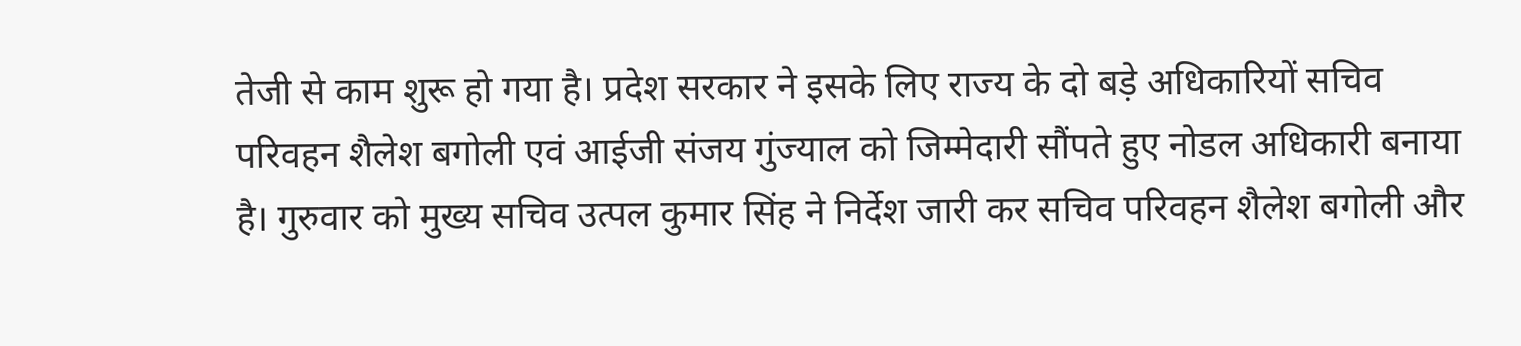तेजी से काम शुरू हो गया है। प्रदेश सरकार ने इसके लिए राज्य के दो बड़े अधिकारियों सचिव परिवहन शैलेश बगोली एवं आईजी संजय गुंज्याल को जिम्मेदारी सौंपते हुए नोडल अधिकारी बनाया है। गुरुवार को मुख्य सचिव उत्पल कुमार सिंह ने निर्देश जारी कर सचिव परिवहन शैलेश बगोली और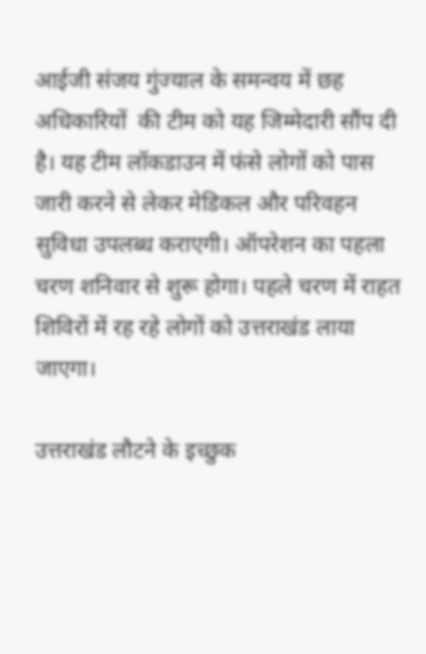आईजी संजय गुंज्याल के समन्वय में छह अधिकारियों  की टीम को यह जिम्मेदारी सौंप दी है। यह टीम लॉकडाउन में फंसे लोगों को पास जारी करने से लेकर मेडिकल और परिवहन सुविधा उपलब्ध कराएगी। ऑपरेशन का पहला चरण शनिवार से शुरू होगा। पहले चरण में राहत शिविरों में रह रहे लोगों को उत्तराखंड लाया जाएगा।

उत्तराखंड लौटने के इच्छुक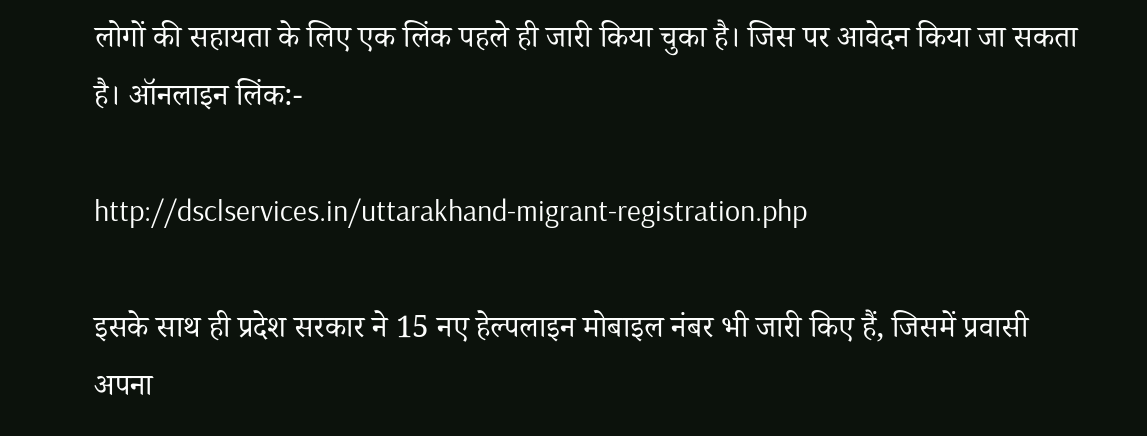लोगों की सहायता के लिए एक लिंक पहले ही जारी किया चुका है। जिस पर आवेदन किया जा सकता है। ऑनलाइन लिंक:-

http://dsclservices.in/uttarakhand-migrant-registration.php

इसके साथ ही प्रदेश सरकार ने 15 नए हेल्पलाइन मोबाइल नंबर भी जारी किए हैं, जिसमें प्रवासी अपना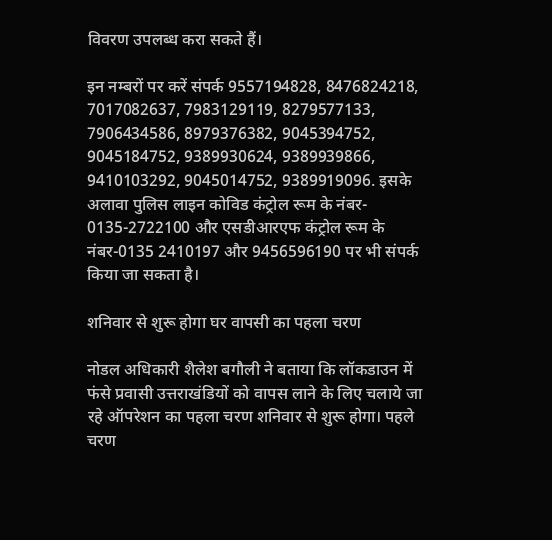विवरण उपलब्ध करा सकते हैं।

इन नम्बरों पर करें संपर्क 9557194828, 8476824218, 7017082637, 7983129119, 8279577133, 7906434586, 8979376382, 9045394752, 9045184752, 9389930624, 9389939866, 9410103292, 9045014752, 9389919096. इसके अलावा पुलिस लाइन कोविड कंट्रोल रूम के नंबर- 0135-2722100 और एसडीआरएफ कंट्रोल रूम के नंबर-0135 2410197 और 9456596190 पर भी संपर्क किया जा सकता है।

शनिवार से शुरू होगा घर वापसी का पहला चरण

नोडल अधिकारी शैलेश बगौली ने बताया कि लॉकडाउन में फंसे प्रवासी उत्तराखंडियों को वापस लाने के लिए चलाये जा रहे ऑपरेशन का पहला चरण शनिवार से शुरू होगा। पहले चरण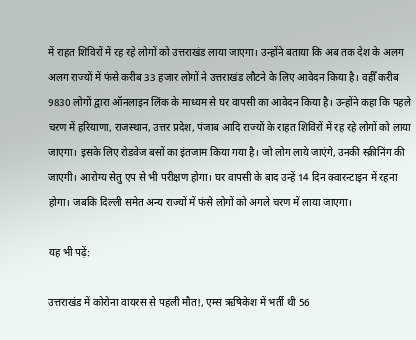में राहत शिविरों में रह रहे लोगों को उत्तराखंड लाया जाएगा। उन्होंने बताया कि अब तक देश के अलग अलग राज्यों में फंसे करीब 33 हजार लोगों ने उत्तराखंड लौटने के लिए आवेदन किया है। वहीँ करीब 9830 लोगों द्वारा ऑनलाइन लिंक के माध्यम से घर वापसी का आवेदन किया है। उन्होंने कहा कि पहले चरण में हरियाणा, राजस्थान, उत्तर प्रदेश, पंजाब आदि राज्यों के राहत शिविरों में रह रहे लोगों को लाया जाएगा। इसके लिए रोडवेज बसों का इंतजाम किया गया है। जो लोग लाये जाएंगे, उनकी स्क्रीनिंग की जाएगी। आरोग्य सेतु एप से भी परीक्षण होगा। घर वापसी के बाद उन्हें 14 दिन क्वारन्टाइन में रहना होगा। जबकि दिल्ली समेत अन्य राज्यों में फंसे लोगों को अगले चरण में लाया जाएगा।

यह भी पढ़ें:

उत्तराखंड में कोरोना वायरस से पहली मौत!, एम्स ऋषिकेश में भर्ती थी 56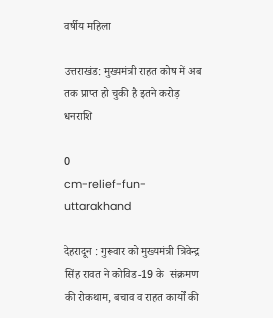वर्षीय महिला

उत्तराखंड: मुख्यमंत्री राहत कोष में अब तक प्राप्त हो चुकी है इतने करोड़ धनराशि

0
cm-relief-fun-uttarakhand

देहरादून : गुरूवार को मुख्यमंत्री त्रिवेन्द्र सिंह रावत ने कोविड-19 के  संक्रमण की रोकथाम, बचाव व राहत कार्यों की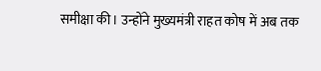समीक्षा की। उन्होंने मुख्यमंत्री राहत कोष में अब तक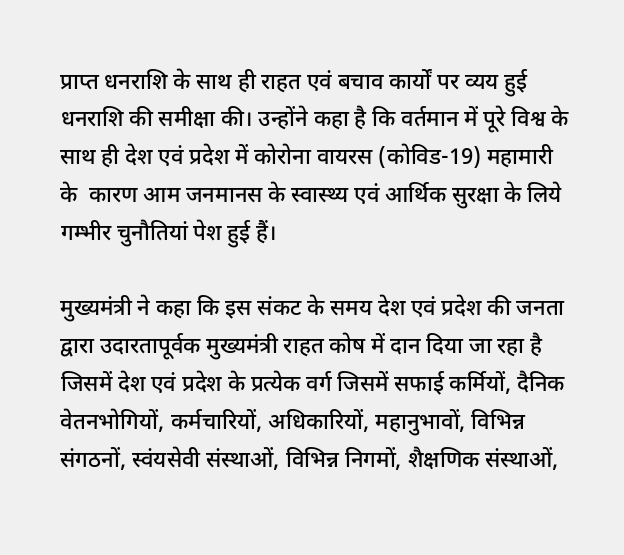प्राप्त धनराशि के साथ ही राहत एवं बचाव कार्यों पर व्यय हुई धनराशि की समीक्षा की। उन्होंने कहा है कि वर्तमान में पूरे विश्व के साथ ही देश एवं प्रदेश में कोरोना वायरस (कोविड-19) महामारी के  कारण आम जनमानस के स्वास्थ्य एवं आर्थिक सुरक्षा के लिये गम्भीर चुनौतियां पेश हुई हैं।

मुख्यमंत्री ने कहा कि इस संकट के समय देश एवं प्रदेश की जनता द्वारा उदारतापूर्वक मुख्यमंत्री राहत कोष में दान दिया जा रहा है जिसमें देश एवं प्रदेश के प्रत्येक वर्ग जिसमें सफाई कर्मियों, दैनिक वेतनभोगियों, कर्मचारियों, अधिकारियों, महानुभावों, विभिन्न संगठनों, स्वंयसेवी संस्थाओं, विभिन्न निगमों, शैक्षणिक संस्थाओं,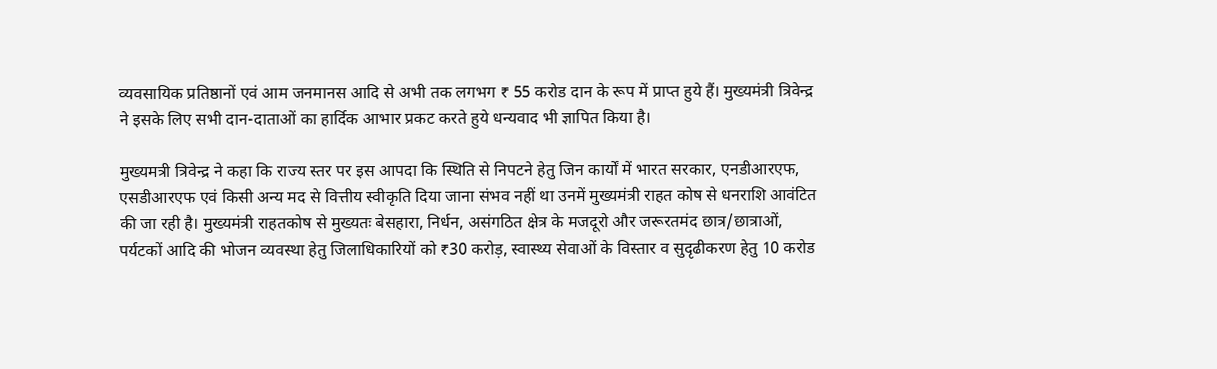व्यवसायिक प्रतिष्ठानों एवं आम जनमानस आदि से अभी तक लगभग ₹ 55 करोड दान के रूप में प्राप्त हुये हैं। मुख्यमंत्री त्रिवेन्द्र ने इसके लिए सभी दान-दाताओं का हार्दिक आभार प्रकट करते हुये धन्यवाद भी ज्ञापित किया है।

मुख्यमत्री त्रिवेन्द्र ने कहा कि राज्य स्तर पर इस आपदा कि स्थिति से निपटने हेतु जिन कार्यों में भारत सरकार, एनडीआरएफ, एसडीआरएफ एवं किसी अन्य मद से वित्तीय स्वीकृति दिया जाना संभव नहीं था उनमें मुख्यमंत्री राहत कोष से धनराशि आवंटित की जा रही है। मुख्यमंत्री राहतकोष से मुख्यतः बेसहारा, निर्धन, असंगठित क्षेत्र के मजदूरो और जरूरतमंद छात्र/छात्राओं, पर्यटकों आदि की भोजन व्यवस्था हेतु जिलाधिकारियों को ₹30 करोड़, स्वास्थ्य सेवाओं के विस्तार व सुदृढीकरण हेतु 10 करोड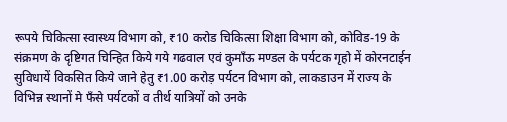रूपये चिकित्सा स्वास्थ्य विभाग को, ₹10 करोड चिकित्सा शिक्षा विभाग को, कोविड-19 के संक्रमण के दृष्टिगत चिन्हित किये गये गढवाल एवं कुमॉंऊ मण्डल के पर्यटक गृहो में कोरनटाईन सुविधायें विकसित किये जाने हेतु ₹1.00 करोड़ पर्यटन विभाग को, लाकडाउन में राज्य के विभिन्न स्थानों मे फॅंसे पर्यटकों व तीर्थ यात्रियों को उनके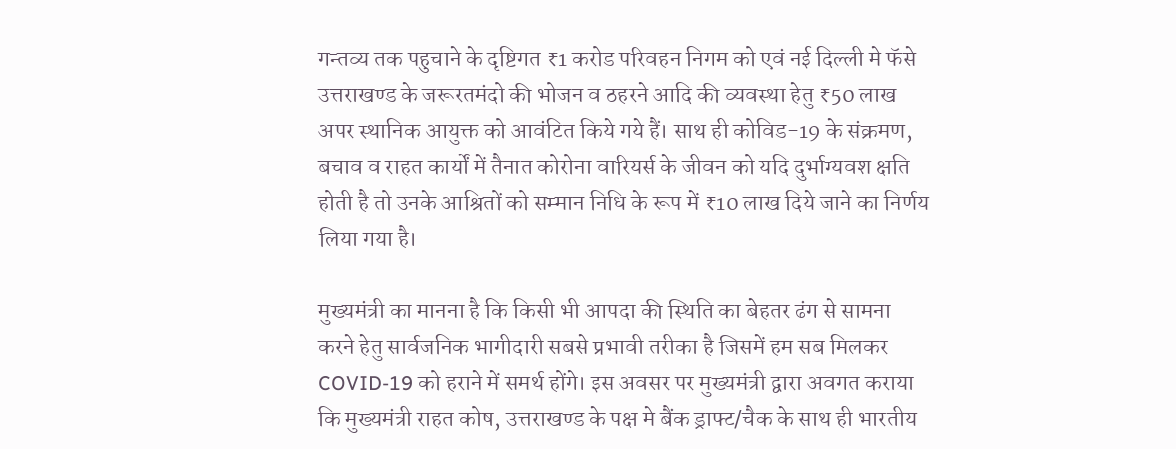गन्तव्य तक पहुचाने के दृष्टिगत ₹1 करोड परिवहन निगम को एवं नई दिल्ली मे फॅसे उत्तराखण्ड के जरूरतमंदो की भोजन व ठहरने आदि की व्यवस्था हेतु ₹50 लाख अपर स्थानिक आयुक्त को आवंटित किये गये हैं। साथ ही कोविड-19 के संक्रमण, बचाव व राहत कार्यों में तैनात कोरोना वारियर्स के जीवन को यदि दुर्भाग्यवश क्षति होती है तो उनके आश्रितों को सम्मान निधि के रूप में ₹10 लाख दिये जाने का निर्णय लिया गया है।

मुख्यमंत्री का मानना है कि किसी भी आपदा की स्थिति का बेहतर ढंग से सामना करने हेतु सार्वजनिक भागीदारी सबसे प्रभावी तरीका है जिसमें हम सब मिलकर COVID-19 को हराने में समर्थ होंगे। इस अवसर पर मुख्यमंत्री द्वारा अवगत कराया कि मुख्यमंत्री राहत कोष, उत्तराखण्ड के पक्ष मे बैंक ड्राफ्ट/चैक के साथ ही भारतीय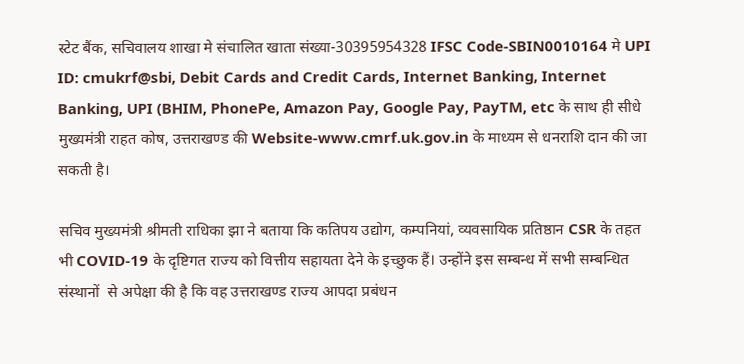स्टेट बैंक, सचिवालय शाखा मे संचालित खाता संख्या-30395954328 IFSC Code-SBIN0010164 मे UPI ID: cmukrf@sbi, Debit Cards and Credit Cards, Internet Banking, Internet Banking, UPI (BHIM, PhonePe, Amazon Pay, Google Pay, PayTM, etc के साथ ही सीधे मुख्यमंत्री राहत कोष, उत्तराखण्ड की Website-www.cmrf.uk.gov.in के माध्यम से धनराशि दान की जा सकती है।

सचिव मुख्यमंत्री श्रीमती राधिका झा ने बताया कि कतिपय उद्योग, कम्पनियां, व्यवसायिक प्रतिष्ठान CSR के तहत भी COVID-19 के दृष्टिगत राज्य को वित्तीय सहायता देने के इच्छुक हैं। उन्होंने इस सम्बन्ध में सभी सम्बन्धित संस्थानों  से अपेक्षा की है कि वह उत्तराखण्ड राज्य आपदा प्रबंधन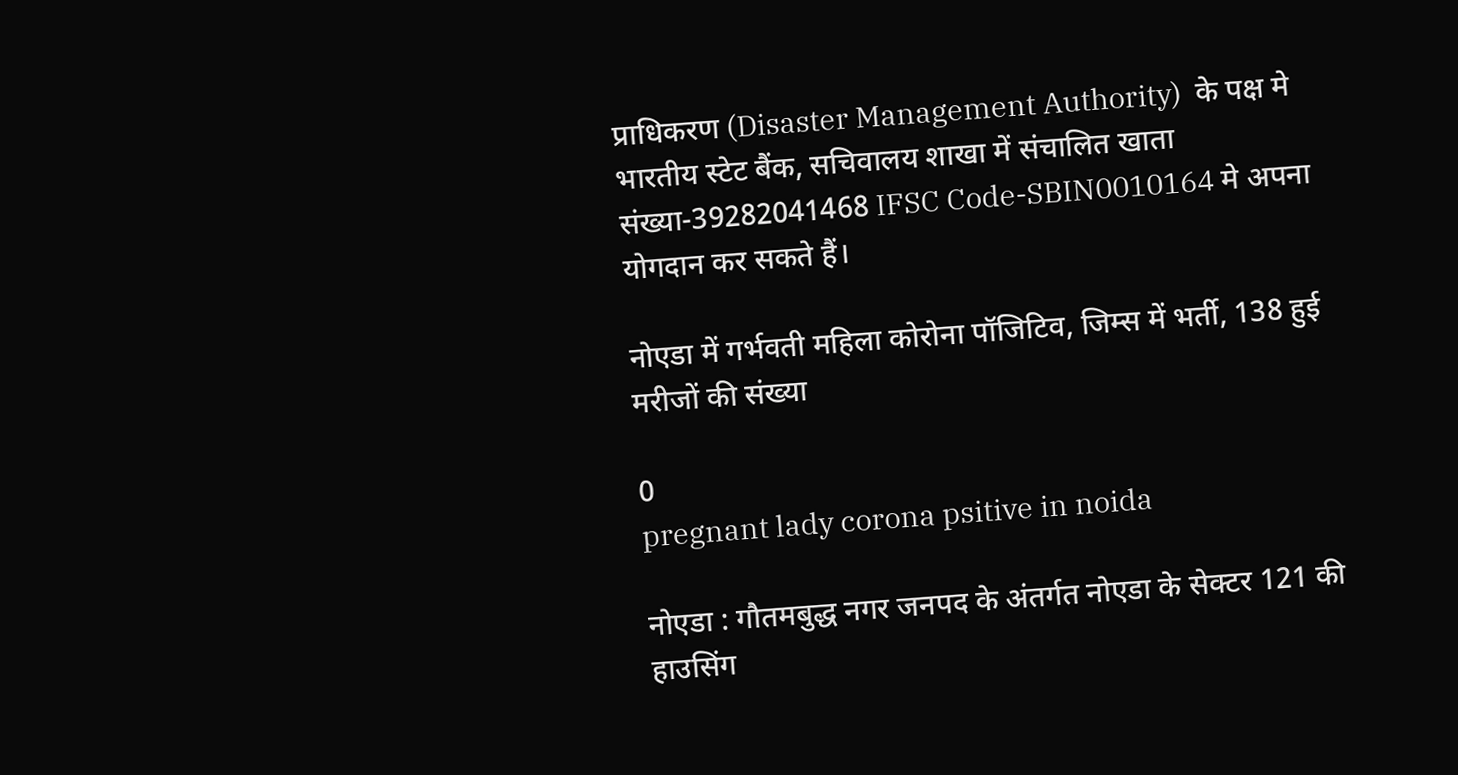प्राधिकरण (Disaster Management Authority)  के पक्ष मे भारतीय स्टेट बैंक, सचिवालय शाखा में संचालित खाता संख्या-39282041468 IFSC Code-SBIN0010164 मे अपना योगदान कर सकते हैं।

नोएडा में गर्भवती महिला कोरोना पॉजिटिव, जिम्स में भर्ती, 138 हुई मरीजों की संख्या

0
pregnant lady corona psitive in noida

नोएडा : गौतमबुद्ध नगर जनपद के अंतर्गत नोएडा के सेक्टर 121 की हाउसिंग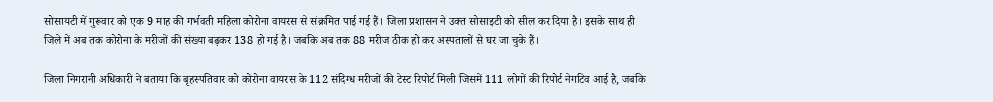सोसायटी में गुरूवार को एक 9 माह की गर्भवती महिला कोरोना वायरस से संक्रमित पाई गई हैं। जिला प्रशासन ने उक्त सोसाइटी को सील कर दिया है। इसके साथ ही जिले में अब तक कोरोना के मरीजों की संख्या बढ़कर 138 हो गई है। जबकि अब तक 88 मरीज ठीक हो कर अस्पतालों से घर जा चुके हैं।

जिला निगरानी अधिकारी ने बताया कि बृहस्पतिवार को कोरोना वायरस के 112 संदिग्ध मरीजों की टेस्ट रिपोर्ट मिली जिसमें 111 लोगों की रिपोर्ट नेगटिव आई है, जबकि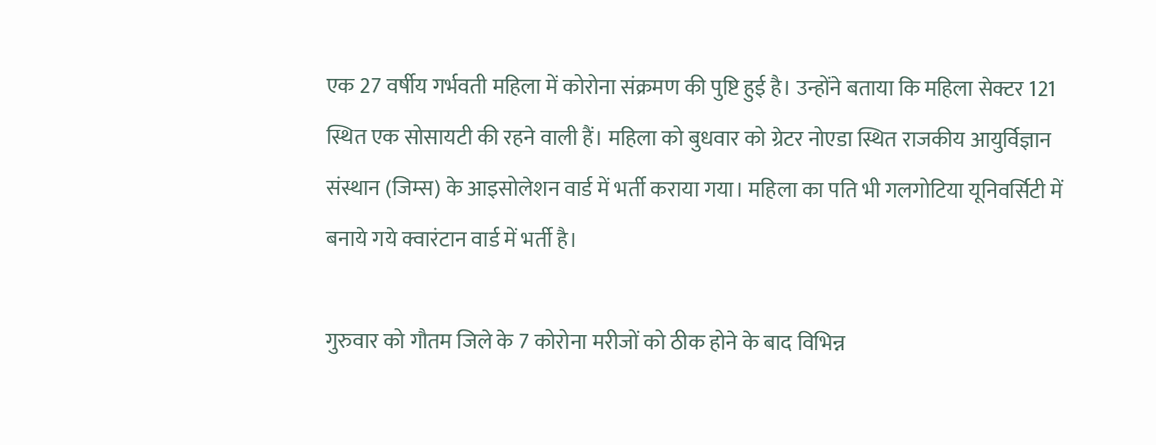एक 27 वर्षीय गर्भवती महिला में कोरोना संक्रमण की पुष्टि हुई है। उन्होंने बताया कि महिला सेक्टर 121 स्थित एक सोसायटी की रहने वाली हैं। महिला को बुधवार को ग्रेटर नोएडा स्थित राजकीय आयुर्विज्ञान संस्थान (जिम्स) के आइसोलेशन वार्ड में भर्ती कराया गया। महिला का पति भी गलगोटिया यूनिवर्सिटी में बनाये गये क्वारंटान वार्ड में भर्ती है।

गुरुवार को गौतम जिले के 7 कोरोना मरीजों को ठीक होने के बाद विभिन्न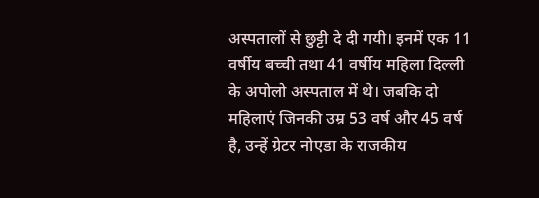अस्पतालों से छुट्टी दे दी गयी। इनमें एक 11 वर्षीय बच्ची तथा 41 वर्षीय महिला दिल्ली के अपोलो अस्पताल में थे। जबकि दो महिलाएं जिनकी उम्र 53 वर्ष और 45 वर्ष है, उन्हें ग्रेटर नोएडा के राजकीय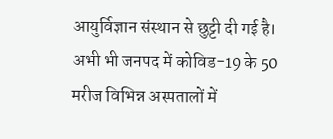आयुर्विज्ञान संस्थान से छुट्टी दी गई है। अभी भी जनपद में कोविड-19 के 50 मरीज विभिन्न अस्पतालों में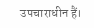उपचाराधीन हैं।